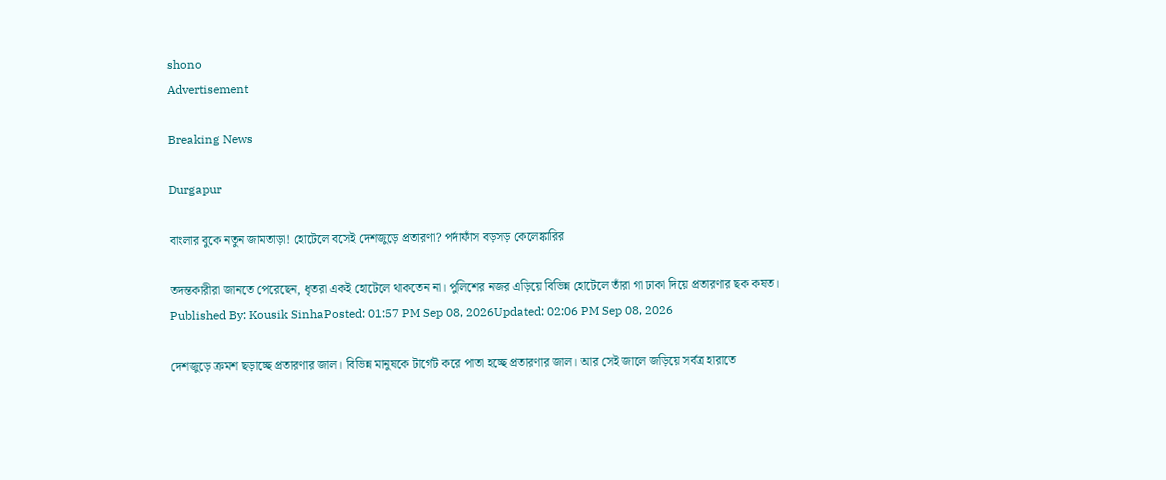shono
Advertisement

Breaking News

Durgapur

বাংলার বুকে নতুন জামতাড়া! হোটেলে বসেই দেশজুড়ে প্রতারণা? পর্দাফাঁস বড়সড় কেলেঙ্কারির

তদন্তকারীরা জানতে পেরেছেন, ধৃতরা একই হোটেলে থাকতেন না। পুলিশের নজর এড়িয়ে বিভিন্ন হোটেলে তাঁরা গা ঢাকা দিয়ে প্রতারণার ছক কষত।
Published By: Kousik SinhaPosted: 01:57 PM Sep 08, 2026Updated: 02:06 PM Sep 08, 2026

দেশজুড়ে ক্রমশ ছড়াচ্ছে প্রতারণার জাল। বিভিন্ন মানুষকে টার্গেট করে পাতা হচ্ছে প্রতারণার জাল। আর সেই জালে জড়িয়ে সর্বত্র হারাতে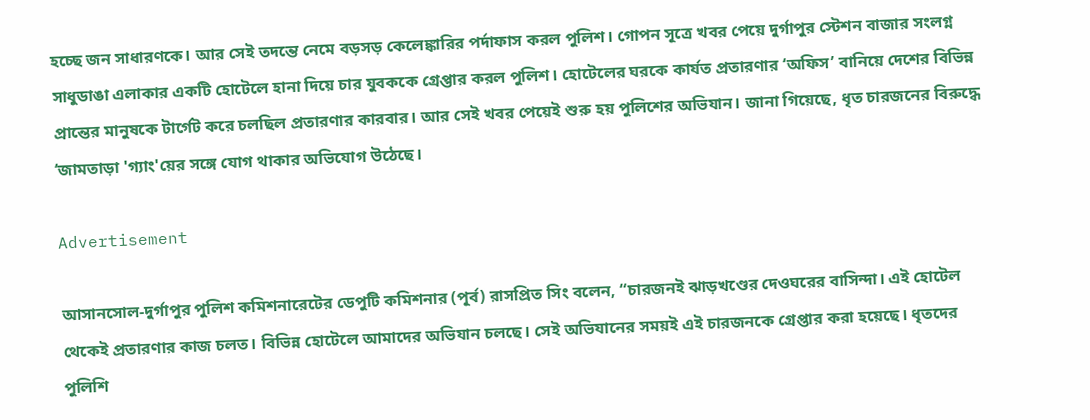হচ্ছে জন সাধারণকে। আর সেই তদন্তে নেমে বড়সড় কেলেঙ্কারির পর্দাফাস করল পুলিশ। গোপন সূত্রে খবর পেয়ে দুর্গাপুর স্টেশন বাজার সংলগ্ন সাধুডাঙা এলাকার একটি হোটেলে হানা দিয়ে চার যুবককে গ্রেপ্তার করল পুলিশ। হোটেলের ঘরকে কার্যত প্রতারণার ‘অফিস’ বানিয়ে দেশের বিভিন্ন প্রান্তের মানুষকে টার্গেট করে চলছিল প্রতারণার কারবার। আর সেই খবর পেয়েই শুরু হয় পুলিশের অভিযান। জানা গিয়েছে, ধৃত চারজনের বিরুদ্ধে ‘জামতাড়া 'গ্যাং'য়ের সঙ্গে যোগ থাকার অভিযোগ উঠেছে।

Advertisement

আসানসোল-দুর্গাপুর পুলিশ কমিশনারেটের ডেপুটি কমিশনার (পূর্ব) রাসপ্রিত সিং বলেন, “চারজনই ঝাড়খণ্ডের দেওঘরের বাসিন্দা। এই হোটেল থেকেই প্রতারণার কাজ চলত। বিভিন্ন হোটেলে আমাদের অভিযান চলছে। সেই অভিযানের সময়ই এই চারজনকে গ্রেপ্তার করা হয়েছে। ধৃতদের পুলিশি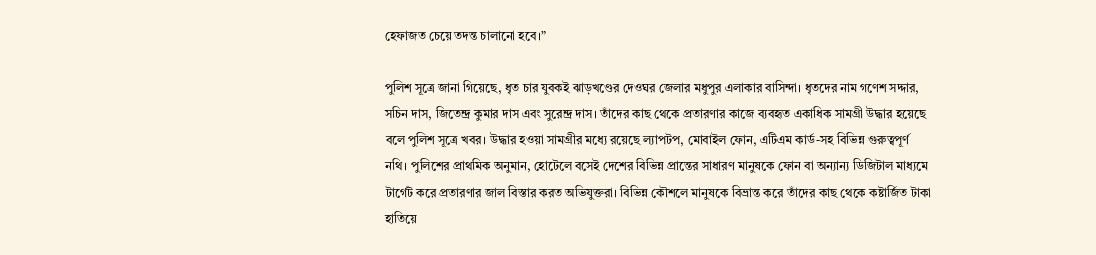হেফাজত চেয়ে তদন্ত চালানো হবে।”

পুলিশ সূত্রে জানা গিয়েছে, ধৃত চার যুবকই ঝাড়খণ্ডের দেওঘর জেলার মধুপুর এলাকার বাসিন্দা। ধৃতদের নাম গণেশ সদ্দার, সচিন দাস, জিতেন্দ্র কুমার দাস এবং সুরেন্দ্র দাস। তাঁদের কাছ থেকে প্রতারণার কাজে ব্যবহৃত একাধিক সামগ্রী উদ্ধার হয়েছে বলে পুলিশ সূত্রে খবর। উদ্ধার হওয়া সামগ্রীর মধ্যে রয়েছে ল্যাপটপ, মোবাইল ফোন, এটিএম কার্ড-সহ বিভিন্ন গুরুত্বপূর্ণ নথি। পুলিশের প্রাথমিক অনুমান, হোটেলে বসেই দেশের বিভিন্ন প্রান্তের সাধারণ মানুষকে ফোন বা অন্যান্য ডিজিটাল মাধ্যমে টার্গেট করে প্রতারণার জাল বিস্তার করত অভিযুক্তরা। বিভিন্ন কৌশলে মানুষকে বিভ্রান্ত করে তাঁদের কাছ থেকে কষ্টার্জিত টাকা হাতিয়ে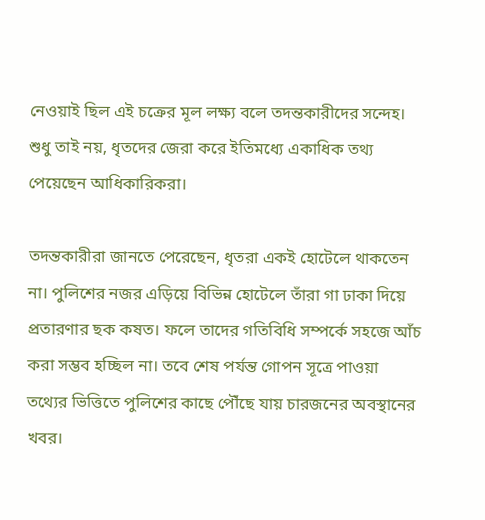নেওয়াই ছিল এই চক্রের মূল লক্ষ্য বলে তদন্তকারীদের সন্দেহ। শুধু তাই নয়, ধৃতদের জেরা করে ইতিমধ্যে একাধিক তথ্য পেয়েছেন আধিকারিকরা।

তদন্তকারীরা জানতে পেরেছেন, ধৃতরা একই হোটেলে থাকতেন না। পুলিশের নজর এড়িয়ে বিভিন্ন হোটেলে তাঁরা গা ঢাকা দিয়ে প্রতারণার ছক কষত। ফলে তাদের গতিবিধি সম্পর্কে সহজে আঁচ করা সম্ভব হচ্ছিল না। তবে শেষ পর্যন্ত গোপন সূত্রে পাওয়া তথ্যের ভিত্তিতে পুলিশের কাছে পৌঁছে যায় চারজনের অবস্থানের খবর।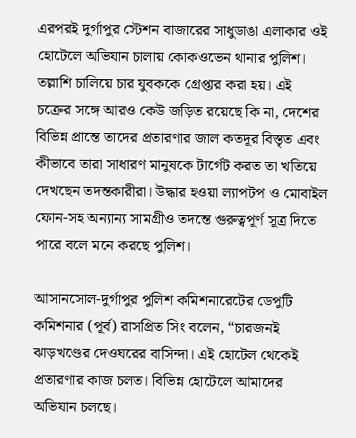এরপরই দুর্গাপুর স্টেশন বাজারের সাধুডাঙা এলাকার ওই হোটেলে অভিযান চালায় কোকওভেন থানার পুলিশ। তল্লাশি চালিয়ে চার যুবককে গ্রেপ্তার করা হয়। এই চক্রের সঙ্গে আরও কেউ জড়িত রয়েছে কি না, দেশের বিভিন্ন প্রান্তে তাদের প্রতারণার জাল কতদূর বিস্তৃত এবং কীভাবে তারা সাধারণ মানুষকে টার্গেট করত তা খতিয়ে দেখছেন তদন্তকারীরা। উদ্ধার হওয়া ল্যাপটপ ও মোবাইল ফোন-সহ অন্যান্য সামগ্রীও তদন্তে গুরুত্বপূর্ণ সূত্র দিতে পারে বলে মনে করছে পুলিশ।

আসানসোল-দুর্গাপুর পুলিশ কমিশনারেটের ডেপুটি কমিশনার (পূর্ব) রাসপ্রিত সিং বলেন, “চারজনই ঝাড়খণ্ডের দেওঘরের বাসিন্দা। এই হোটেল থেকেই প্রতারণার কাজ চলত। বিভিন্ন হোটেলে আমাদের অভিযান চলছে।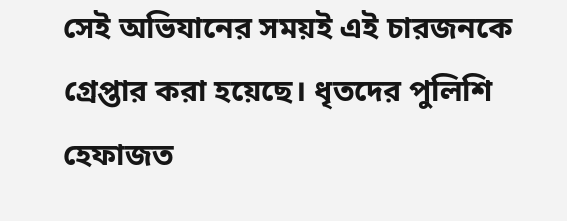সেই অভিযানের সময়ই এই চারজনকে গ্রেপ্তার করা হয়েছে। ধৃতদের পুলিশি হেফাজত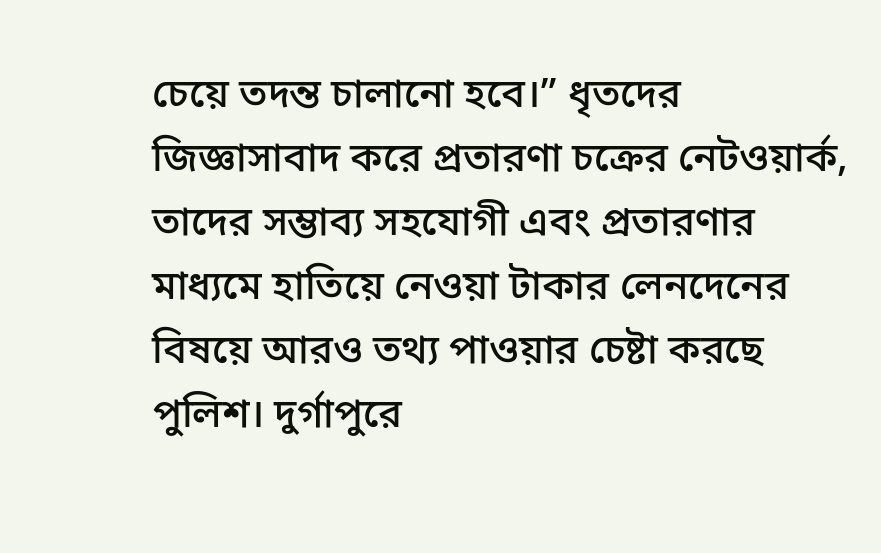চেয়ে তদন্ত চালানো হবে।” ধৃতদের জিজ্ঞাসাবাদ করে প্রতারণা চক্রের নেটওয়ার্ক, তাদের সম্ভাব্য সহযোগী এবং প্রতারণার মাধ্যমে হাতিয়ে নেওয়া টাকার লেনদেনের বিষয়ে আরও তথ্য পাওয়ার চেষ্টা করছে পুলিশ। দুর্গাপুরে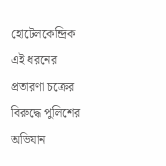হোটেলকেন্দ্রিক এই ধরনের প্রতারণা চক্রের বিরুদ্ধে পুলিশের অভিযান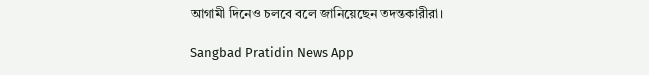আগামী দিনেও চলবে বলে জানিয়েছেন তদন্তকারীরা।

Sangbad Pratidin News App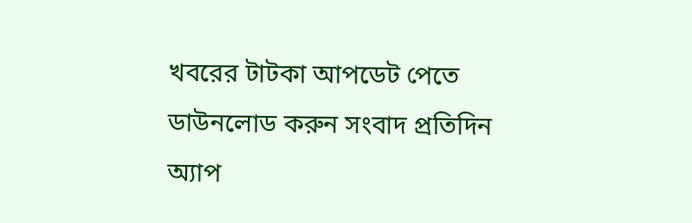খবরের টাটকা আপডেট পেতে ডাউনলোড করুন সংবাদ প্রতিদিন অ্যাপ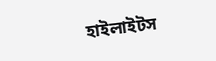হাইলাইটস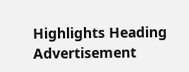Highlights Heading
Advertisement